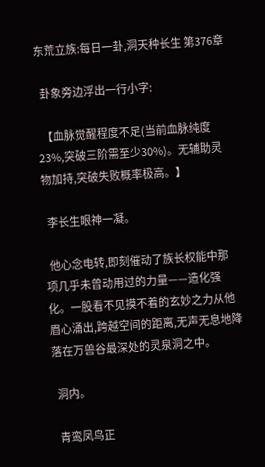东荒立族:每日一卦,洞天种长生 第376章

  卦象旁边浮出一行小字:

  【血脉觉醒程度不足(当前血脉纯度23%,突破三阶需至少30%)。无辅助灵物加持,突破失败概率极高。】

  李长生眼神一凝。

  他心念电转,即刻催动了族长权能中那项几乎未曾动用过的力量——造化强化。一股看不见摸不着的玄妙之力从他眉心涌出,跨越空间的距离,无声无息地降落在万兽谷最深处的灵泉洞之中。

  洞内。

  青鸾凤鸟正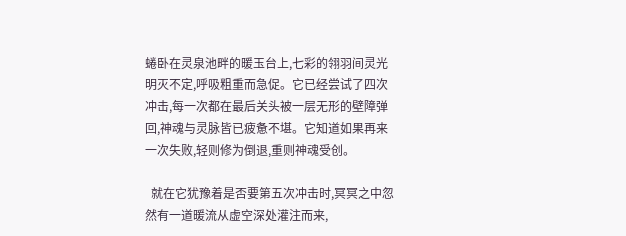蜷卧在灵泉池畔的暖玉台上,七彩的翎羽间灵光明灭不定,呼吸粗重而急促。它已经尝试了四次冲击,每一次都在最后关头被一层无形的壁障弹回,神魂与灵脉皆已疲惫不堪。它知道如果再来一次失败,轻则修为倒退,重则神魂受创。

  就在它犹豫着是否要第五次冲击时,冥冥之中忽然有一道暖流从虚空深处灌注而来,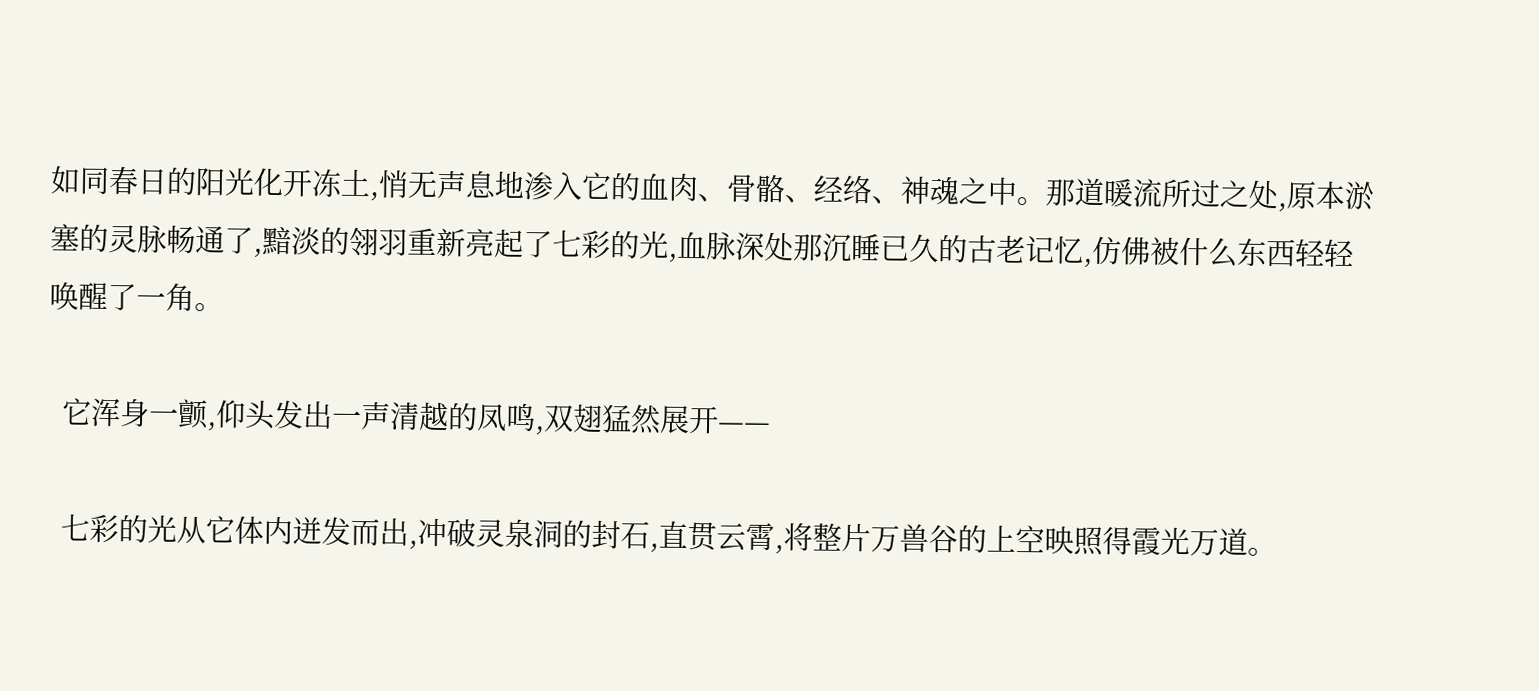如同春日的阳光化开冻土,悄无声息地渗入它的血肉、骨骼、经络、神魂之中。那道暖流所过之处,原本淤塞的灵脉畅通了,黯淡的翎羽重新亮起了七彩的光,血脉深处那沉睡已久的古老记忆,仿佛被什么东西轻轻唤醒了一角。

  它浑身一颤,仰头发出一声清越的凤鸣,双翅猛然展开——

  七彩的光从它体内迸发而出,冲破灵泉洞的封石,直贯云霄,将整片万兽谷的上空映照得霞光万道。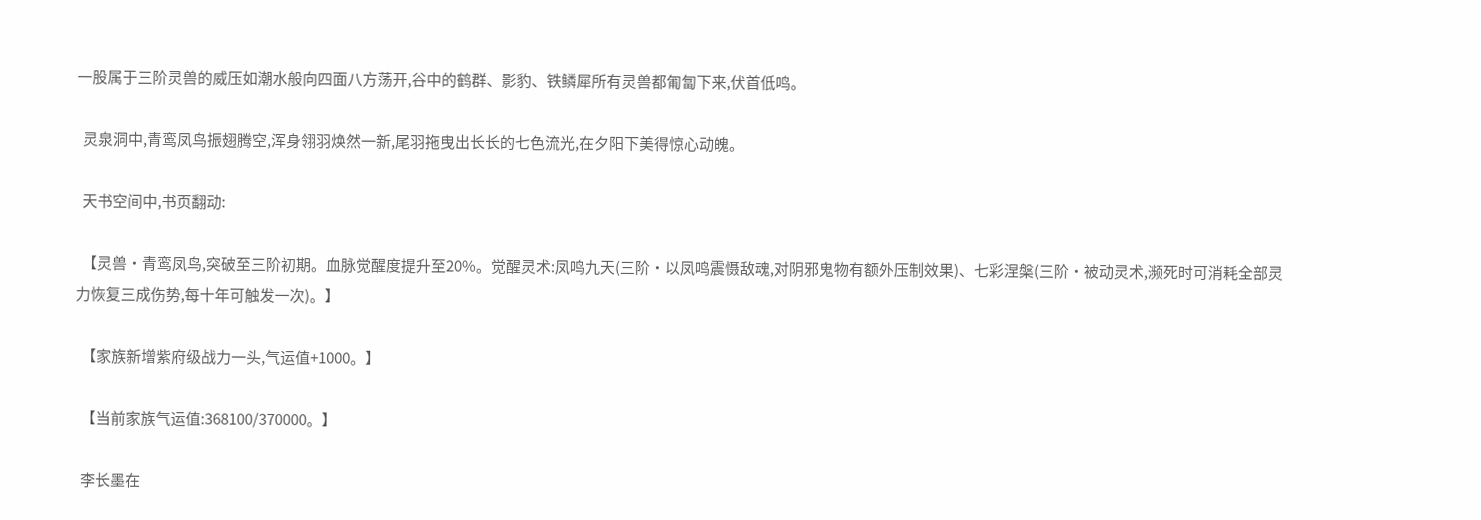一股属于三阶灵兽的威压如潮水般向四面八方荡开,谷中的鹤群、影豹、铁鳞犀所有灵兽都匍匐下来,伏首低鸣。

  灵泉洞中,青鸾凤鸟振翅腾空,浑身翎羽焕然一新,尾羽拖曳出长长的七色流光,在夕阳下美得惊心动魄。

  天书空间中,书页翻动:

  【灵兽·青鸾凤鸟,突破至三阶初期。血脉觉醒度提升至20%。觉醒灵术:凤鸣九天(三阶·以凤鸣震慑敌魂,对阴邪鬼物有额外压制效果)、七彩涅槃(三阶·被动灵术,濒死时可消耗全部灵力恢复三成伤势,每十年可触发一次)。】

  【家族新增紫府级战力一头,气运值+1000。】

  【当前家族气运值:368100/370000。】

  李长墨在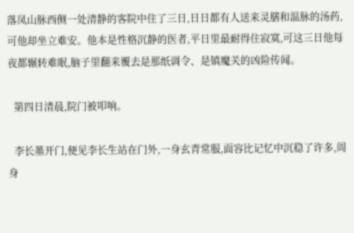落凤山脉西侧一处清静的客院中住了三日,日日都有人送来灵膳和温脉的汤药,可他却坐立难安。他本是性格沉静的医者,平日里最耐得住寂寞,可这三日他每夜都辗转难眠,脑子里翻来覆去是那纸调令、是镇魔关的凶险传闻。

  第四日清晨,院门被叩响。

  李长墨开门,便见李长生站在门外,一身玄青常服,面容比记忆中沉稳了许多,周身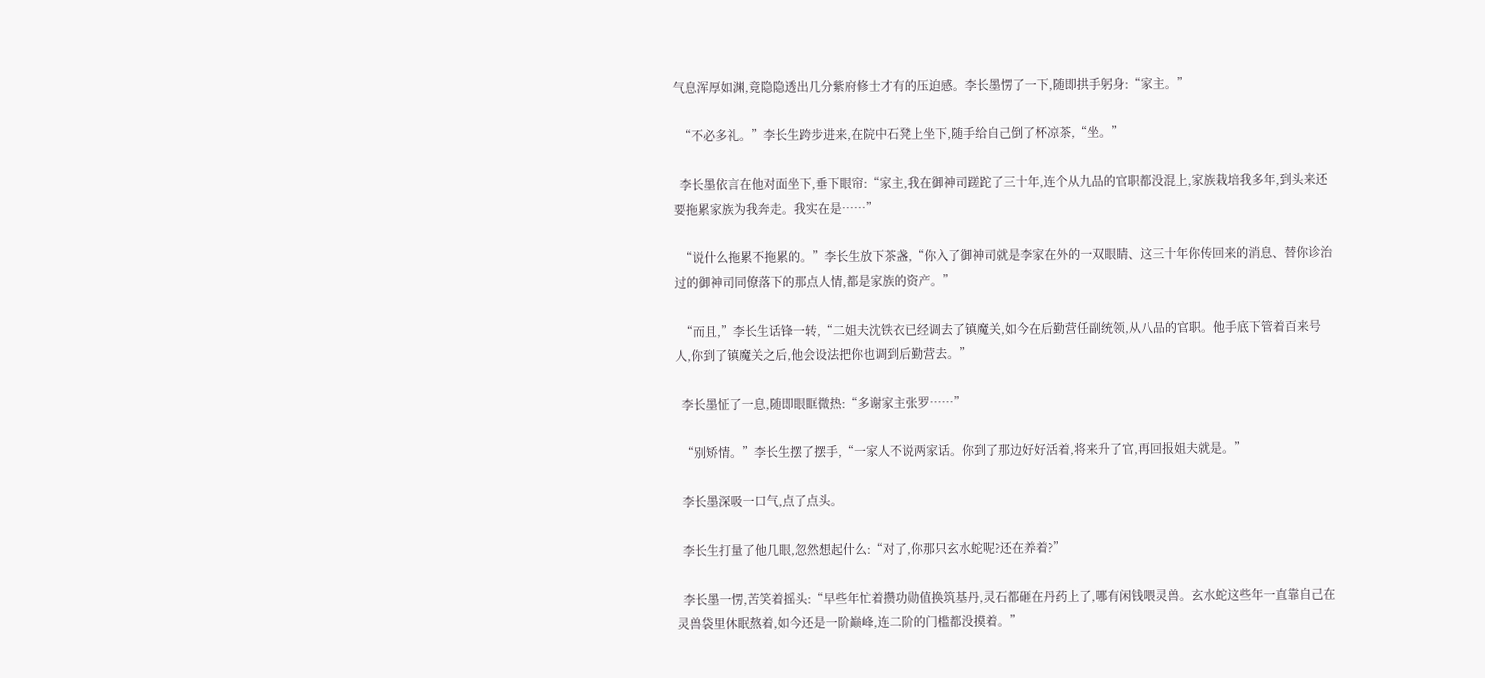气息浑厚如渊,竟隐隐透出几分紫府修士才有的压迫感。李长墨愣了一下,随即拱手躬身:“家主。”

  “不必多礼。”李长生跨步进来,在院中石凳上坐下,随手给自己倒了杯凉茶,“坐。”

  李长墨依言在他对面坐下,垂下眼帘:“家主,我在御神司蹉跎了三十年,连个从九品的官职都没混上,家族栽培我多年,到头来还要拖累家族为我奔走。我实在是……”

  “说什么拖累不拖累的。”李长生放下茶盏,“你入了御神司就是李家在外的一双眼睛、这三十年你传回来的消息、替你诊治过的御神司同僚落下的那点人情,都是家族的资产。”

  “而且,”李长生话锋一转,“二姐夫沈铁衣已经调去了镇魔关,如今在后勤营任副统领,从八品的官职。他手底下管着百来号人,你到了镇魔关之后,他会设法把你也调到后勤营去。”

  李长墨怔了一息,随即眼眶微热:“多谢家主张罗……”

  “别矫情。”李长生摆了摆手,“一家人不说两家话。你到了那边好好活着,将来升了官,再回报姐夫就是。”

  李长墨深吸一口气,点了点头。

  李长生打量了他几眼,忽然想起什么:“对了,你那只玄水蛇呢?还在养着?”

  李长墨一愣,苦笑着摇头:“早些年忙着攒功勋值换筑基丹,灵石都砸在丹药上了,哪有闲钱喂灵兽。玄水蛇这些年一直靠自己在灵兽袋里休眠熬着,如今还是一阶巅峰,连二阶的门槛都没摸着。”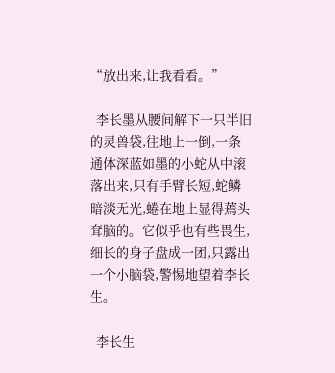“放出来,让我看看。”

  李长墨从腰间解下一只半旧的灵兽袋,往地上一倒,一条通体深蓝如墨的小蛇从中滚落出来,只有手臂长短,蛇鳞暗淡无光,蜷在地上显得蔫头耷脑的。它似乎也有些畏生,细长的身子盘成一团,只露出一个小脑袋,警惕地望着李长生。

  李长生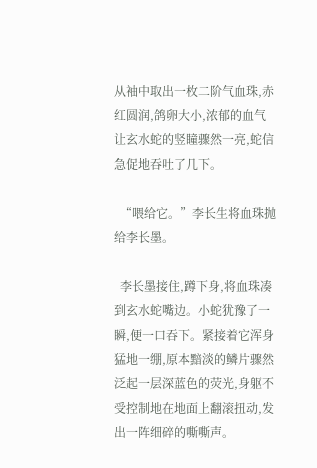从袖中取出一枚二阶气血珠,赤红圆润,鸽卵大小,浓郁的血气让玄水蛇的竖瞳骤然一亮,蛇信急促地吞吐了几下。

  “喂给它。”李长生将血珠抛给李长墨。

  李长墨接住,蹲下身,将血珠凑到玄水蛇嘴边。小蛇犹豫了一瞬,便一口吞下。紧接着它浑身猛地一绷,原本黯淡的鳞片骤然泛起一层深蓝色的荧光,身躯不受控制地在地面上翻滚扭动,发出一阵细碎的嘶嘶声。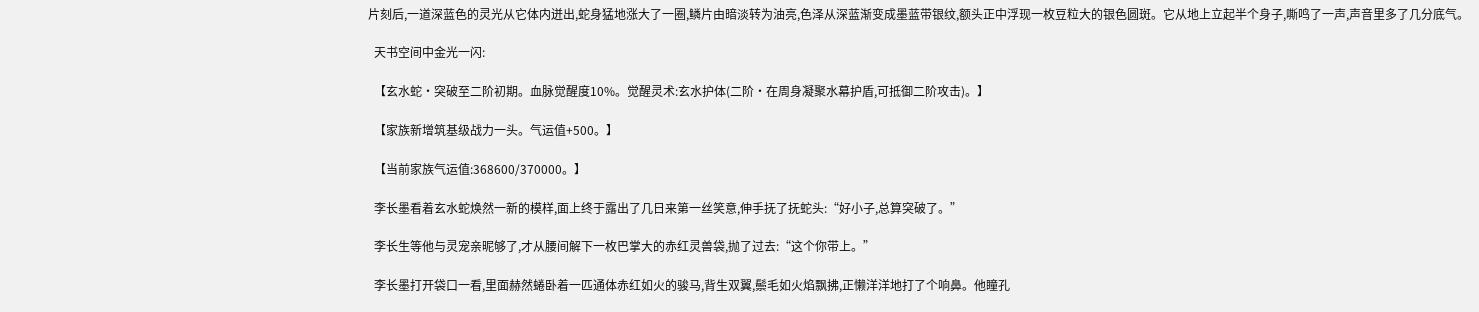片刻后,一道深蓝色的灵光从它体内迸出,蛇身猛地涨大了一圈,鳞片由暗淡转为油亮,色泽从深蓝渐变成墨蓝带银纹,额头正中浮现一枚豆粒大的银色圆斑。它从地上立起半个身子,嘶鸣了一声,声音里多了几分底气。

  天书空间中金光一闪:

  【玄水蛇·突破至二阶初期。血脉觉醒度10%。觉醒灵术:玄水护体(二阶·在周身凝聚水幕护盾,可抵御二阶攻击)。】

  【家族新增筑基级战力一头。气运值+500。】

  【当前家族气运值:368600/370000。】

  李长墨看着玄水蛇焕然一新的模样,面上终于露出了几日来第一丝笑意,伸手抚了抚蛇头:“好小子,总算突破了。”

  李长生等他与灵宠亲昵够了,才从腰间解下一枚巴掌大的赤红灵兽袋,抛了过去:“这个你带上。”

  李长墨打开袋口一看,里面赫然蜷卧着一匹通体赤红如火的骏马,背生双翼,鬃毛如火焰飘拂,正懒洋洋地打了个响鼻。他瞳孔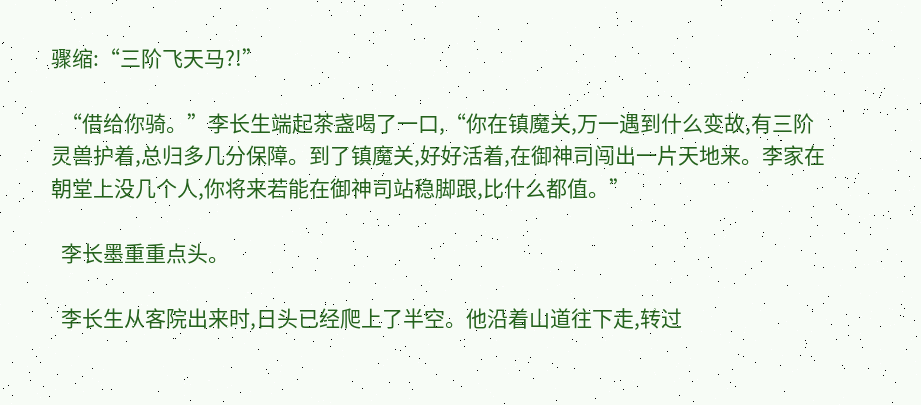骤缩:“三阶飞天马?!”

  “借给你骑。”李长生端起茶盏喝了一口,“你在镇魔关,万一遇到什么变故,有三阶灵兽护着,总归多几分保障。到了镇魔关,好好活着,在御神司闯出一片天地来。李家在朝堂上没几个人,你将来若能在御神司站稳脚跟,比什么都值。”

  李长墨重重点头。

  李长生从客院出来时,日头已经爬上了半空。他沿着山道往下走,转过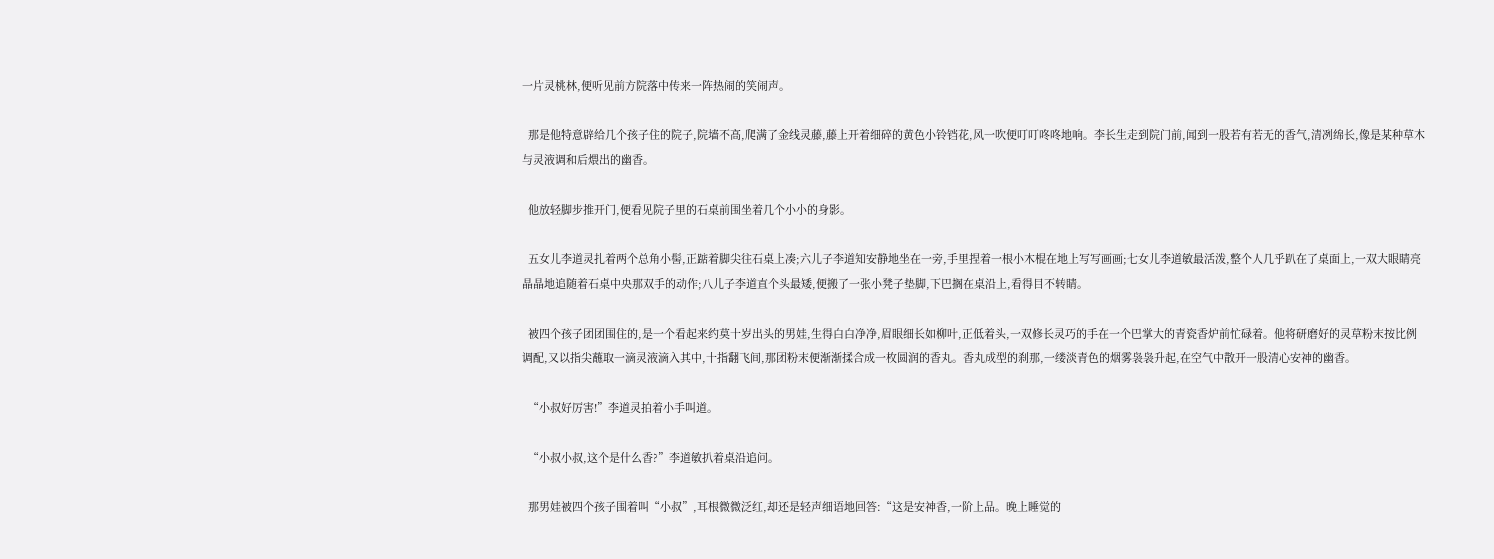一片灵桃林,便听见前方院落中传来一阵热闹的笑闹声。

  那是他特意辟给几个孩子住的院子,院墙不高,爬满了金线灵藤,藤上开着细碎的黄色小铃铛花,风一吹便叮叮咚咚地响。李长生走到院门前,闻到一股若有若无的香气,清冽绵长,像是某种草木与灵液调和后煨出的幽香。

  他放轻脚步推开门,便看见院子里的石桌前围坐着几个小小的身影。

  五女儿李道灵扎着两个总角小髻,正踮着脚尖往石桌上凑;六儿子李道知安静地坐在一旁,手里捏着一根小木棍在地上写写画画;七女儿李道敏最活泼,整个人几乎趴在了桌面上,一双大眼睛亮晶晶地追随着石桌中央那双手的动作;八儿子李道直个头最矮,便搬了一张小凳子垫脚,下巴搁在桌沿上,看得目不转睛。

  被四个孩子团团围住的,是一个看起来约莫十岁出头的男娃,生得白白净净,眉眼细长如柳叶,正低着头,一双修长灵巧的手在一个巴掌大的青瓷香炉前忙碌着。他将研磨好的灵草粉末按比例调配,又以指尖蘸取一滴灵液滴入其中,十指翻飞间,那团粉末便渐渐揉合成一枚圆润的香丸。香丸成型的刹那,一缕淡青色的烟雾袅袅升起,在空气中散开一股清心安神的幽香。

  “小叔好厉害!”李道灵拍着小手叫道。

  “小叔小叔,这个是什么香?”李道敏扒着桌沿追问。

  那男娃被四个孩子围着叫“小叔”,耳根微微泛红,却还是轻声细语地回答:“这是安神香,一阶上品。晚上睡觉的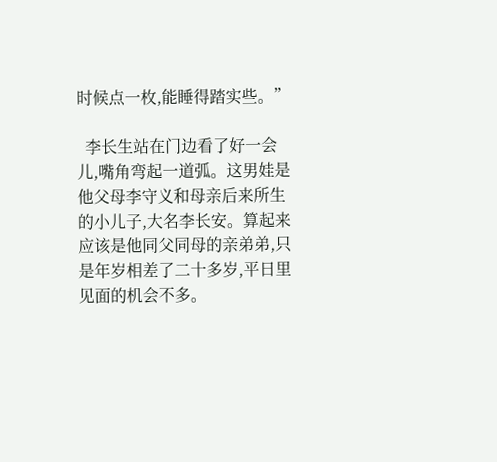时候点一枚,能睡得踏实些。”

  李长生站在门边看了好一会儿,嘴角弯起一道弧。这男娃是他父母李守义和母亲后来所生的小儿子,大名李长安。算起来应该是他同父同母的亲弟弟,只是年岁相差了二十多岁,平日里见面的机会不多。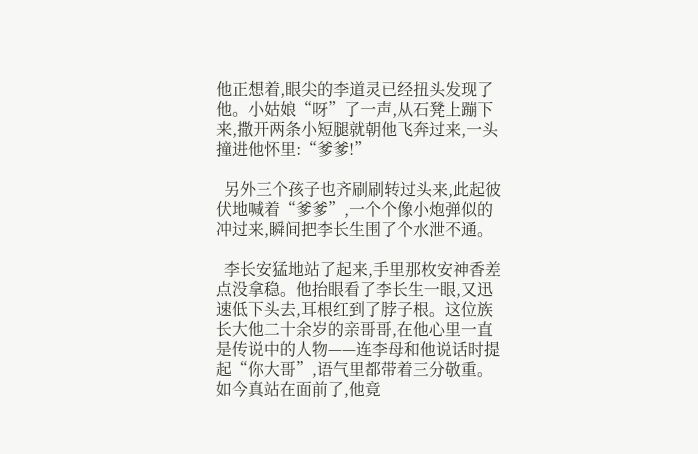他正想着,眼尖的李道灵已经扭头发现了他。小姑娘“呀”了一声,从石凳上蹦下来,撒开两条小短腿就朝他飞奔过来,一头撞进他怀里:“爹爹!”

  另外三个孩子也齐刷刷转过头来,此起彼伏地喊着“爹爹”,一个个像小炮弹似的冲过来,瞬间把李长生围了个水泄不通。

  李长安猛地站了起来,手里那枚安神香差点没拿稳。他抬眼看了李长生一眼,又迅速低下头去,耳根红到了脖子根。这位族长大他二十余岁的亲哥哥,在他心里一直是传说中的人物——连李母和他说话时提起“你大哥”,语气里都带着三分敬重。如今真站在面前了,他竟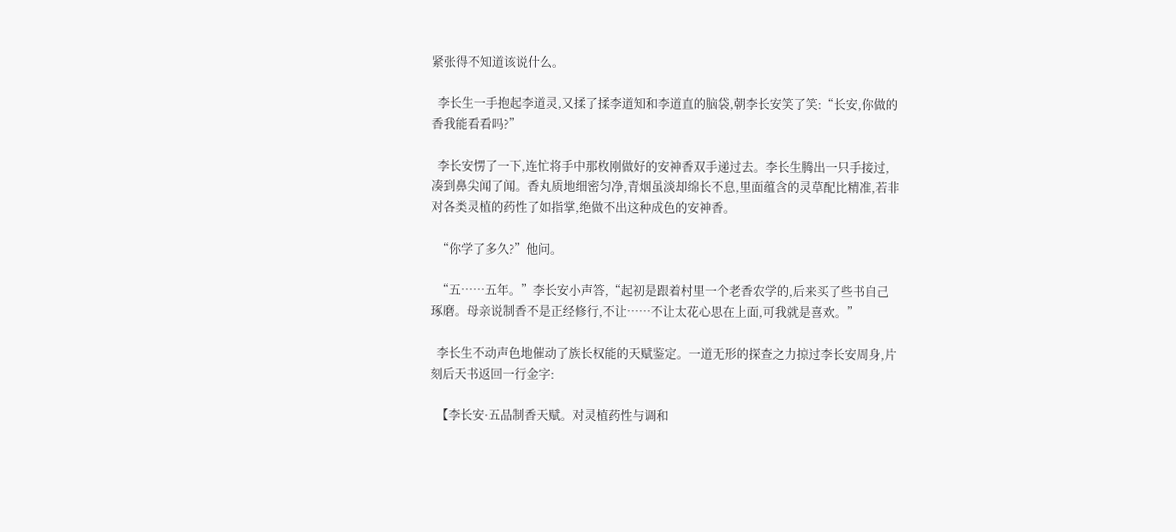紧张得不知道该说什么。

  李长生一手抱起李道灵,又揉了揉李道知和李道直的脑袋,朝李长安笑了笑:“长安,你做的香我能看看吗?”

  李长安愣了一下,连忙将手中那枚刚做好的安神香双手递过去。李长生腾出一只手接过,凑到鼻尖闻了闻。香丸质地细密匀净,青烟虽淡却绵长不息,里面蕴含的灵草配比精准,若非对各类灵植的药性了如指掌,绝做不出这种成色的安神香。

  “你学了多久?”他问。

  “五……五年。”李长安小声答,“起初是跟着村里一个老香农学的,后来买了些书自己琢磨。母亲说制香不是正经修行,不让……不让太花心思在上面,可我就是喜欢。”

  李长生不动声色地催动了族长权能的天赋鉴定。一道无形的探查之力掠过李长安周身,片刻后天书返回一行金字:

  【李长安·五品制香天赋。对灵植药性与调和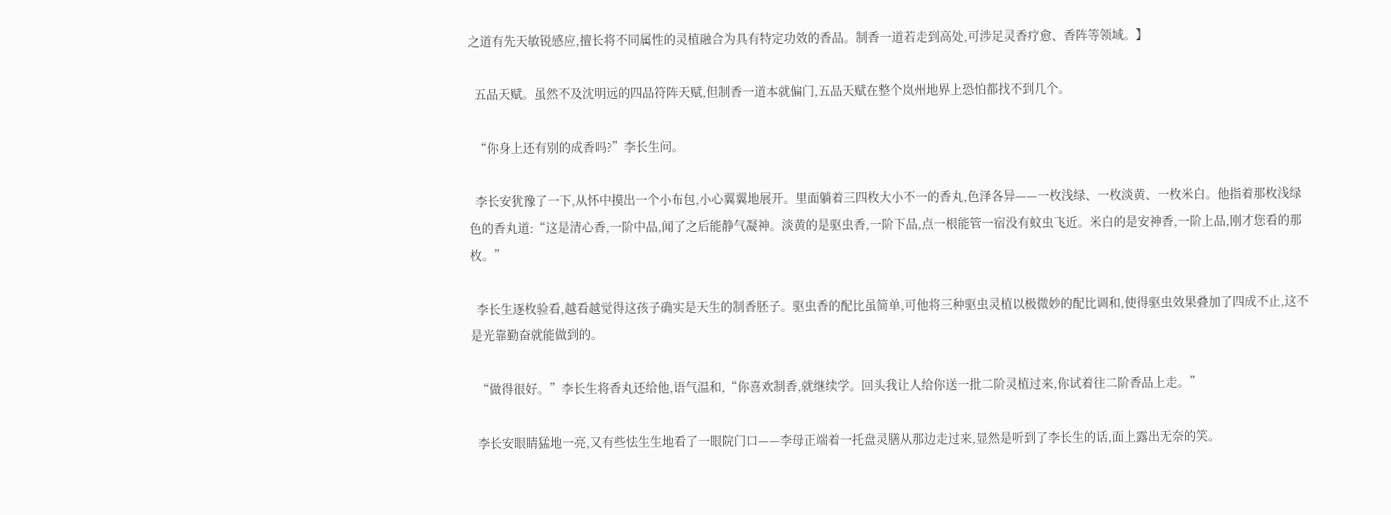之道有先天敏锐感应,擅长将不同属性的灵植融合为具有特定功效的香品。制香一道若走到高处,可涉足灵香疗愈、香阵等领域。】

  五品天赋。虽然不及沈明远的四品符阵天赋,但制香一道本就偏门,五品天赋在整个岚州地界上恐怕都找不到几个。

  “你身上还有别的成香吗?”李长生问。

  李长安犹豫了一下,从怀中摸出一个小布包,小心翼翼地展开。里面躺着三四枚大小不一的香丸,色泽各异——一枚浅绿、一枚淡黄、一枚米白。他指着那枚浅绿色的香丸道:“这是清心香,一阶中品,闻了之后能静气凝神。淡黄的是驱虫香,一阶下品,点一根能管一宿没有蚊虫飞近。米白的是安神香,一阶上品,刚才您看的那枚。”

  李长生逐枚验看,越看越觉得这孩子确实是天生的制香胚子。驱虫香的配比虽简单,可他将三种驱虫灵植以极微妙的配比调和,使得驱虫效果叠加了四成不止,这不是光靠勤奋就能做到的。

  “做得很好。”李长生将香丸还给他,语气温和,“你喜欢制香,就继续学。回头我让人给你送一批二阶灵植过来,你试着往二阶香品上走。”

  李长安眼睛猛地一亮,又有些怯生生地看了一眼院门口——李母正端着一托盘灵膳从那边走过来,显然是听到了李长生的话,面上露出无奈的笑。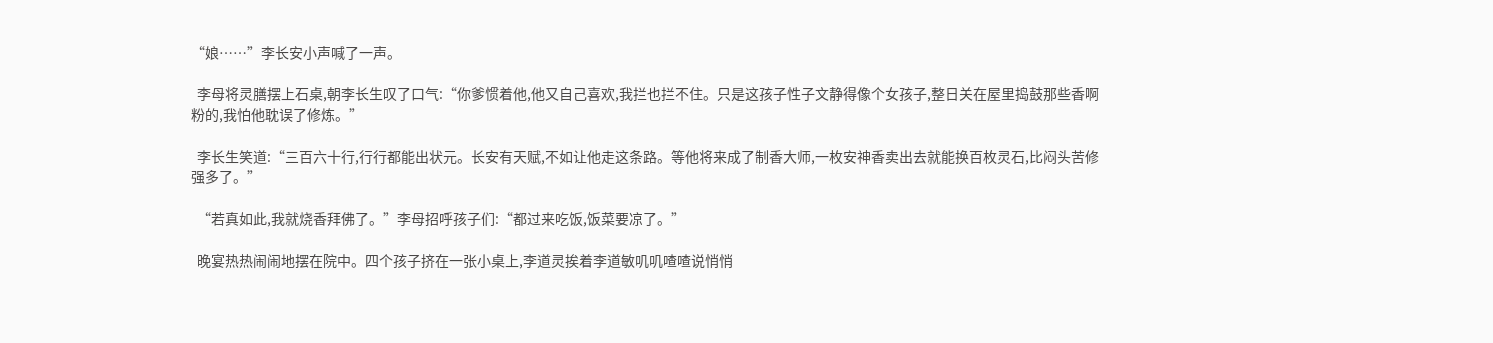“娘……”李长安小声喊了一声。

  李母将灵膳摆上石桌,朝李长生叹了口气:“你爹惯着他,他又自己喜欢,我拦也拦不住。只是这孩子性子文静得像个女孩子,整日关在屋里捣鼓那些香啊粉的,我怕他耽误了修炼。”

  李长生笑道:“三百六十行,行行都能出状元。长安有天赋,不如让他走这条路。等他将来成了制香大师,一枚安神香卖出去就能换百枚灵石,比闷头苦修强多了。”

  “若真如此,我就烧香拜佛了。”李母招呼孩子们:“都过来吃饭,饭菜要凉了。”

  晚宴热热闹闹地摆在院中。四个孩子挤在一张小桌上,李道灵挨着李道敏叽叽喳喳说悄悄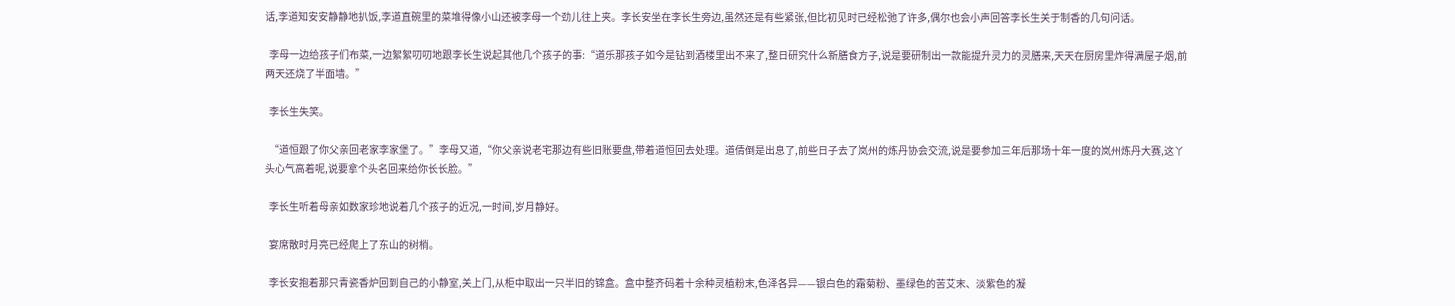话,李道知安安静静地扒饭,李道直碗里的菜堆得像小山还被李母一个劲儿往上夹。李长安坐在李长生旁边,虽然还是有些紧张,但比初见时已经松弛了许多,偶尔也会小声回答李长生关于制香的几句问话。

  李母一边给孩子们布菜,一边絮絮叨叨地跟李长生说起其他几个孩子的事:“道乐那孩子如今是钻到酒楼里出不来了,整日研究什么新膳食方子,说是要研制出一款能提升灵力的灵膳来,天天在厨房里炸得满屋子烟,前两天还烧了半面墙。”

  李长生失笑。

  “道恒跟了你父亲回老家李家堡了。”李母又道,“你父亲说老宅那边有些旧账要盘,带着道恒回去处理。道倩倒是出息了,前些日子去了岚州的炼丹协会交流,说是要参加三年后那场十年一度的岚州炼丹大赛,这丫头心气高着呢,说要拿个头名回来给你长长脸。”

  李长生听着母亲如数家珍地说着几个孩子的近况,一时间,岁月静好。

  宴席散时月亮已经爬上了东山的树梢。

  李长安抱着那只青瓷香炉回到自己的小静室,关上门,从柜中取出一只半旧的锦盒。盒中整齐码着十余种灵植粉末,色泽各异——银白色的霜菊粉、墨绿色的苦艾末、淡紫色的凝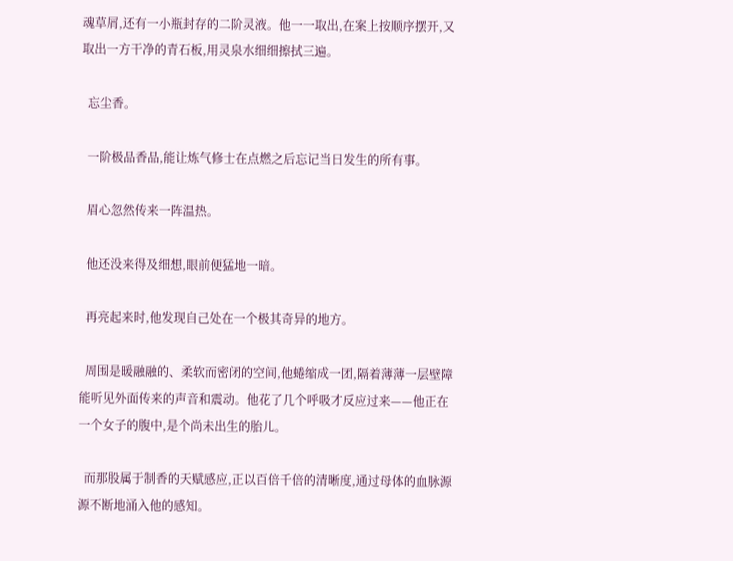魂草屑,还有一小瓶封存的二阶灵液。他一一取出,在案上按顺序摆开,又取出一方干净的青石板,用灵泉水细细擦拭三遍。

  忘尘香。

  一阶极品香品,能让炼气修士在点燃之后忘记当日发生的所有事。

  眉心忽然传来一阵温热。

  他还没来得及细想,眼前便猛地一暗。

  再亮起来时,他发现自己处在一个极其奇异的地方。

  周围是暖融融的、柔软而密闭的空间,他蜷缩成一团,隔着薄薄一层壁障能听见外面传来的声音和震动。他花了几个呼吸才反应过来——他正在一个女子的腹中,是个尚未出生的胎儿。

  而那股属于制香的天赋感应,正以百倍千倍的清晰度,通过母体的血脉源源不断地涌入他的感知。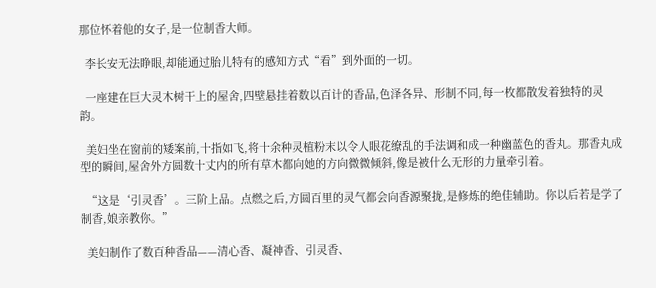那位怀着他的女子,是一位制香大师。

  李长安无法睁眼,却能通过胎儿特有的感知方式“看”到外面的一切。

  一座建在巨大灵木树干上的屋舍,四壁悬挂着数以百计的香品,色泽各异、形制不同,每一枚都散发着独特的灵韵。

  美妇坐在窗前的矮案前,十指如飞,将十余种灵植粉末以令人眼花缭乱的手法调和成一种幽蓝色的香丸。那香丸成型的瞬间,屋舍外方圆数十丈内的所有草木都向她的方向微微倾斜,像是被什么无形的力量牵引着。

  “这是‘引灵香’。三阶上品。点燃之后,方圆百里的灵气都会向香源聚拢,是修炼的绝佳辅助。你以后若是学了制香,娘亲教你。”

  美妇制作了数百种香品——清心香、凝神香、引灵香、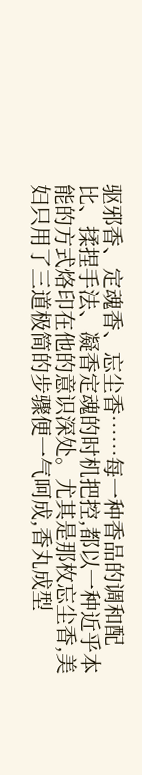驱邪香、定魂香、忘尘香……每一种香品的调和配比、揉捏手法、凝香定魂的时机把控,都以一种近乎本能的方式烙印在他的意识深处。尤其是那枚忘尘香,美妇只用了三道极简的步骤便一气呵成,香丸成型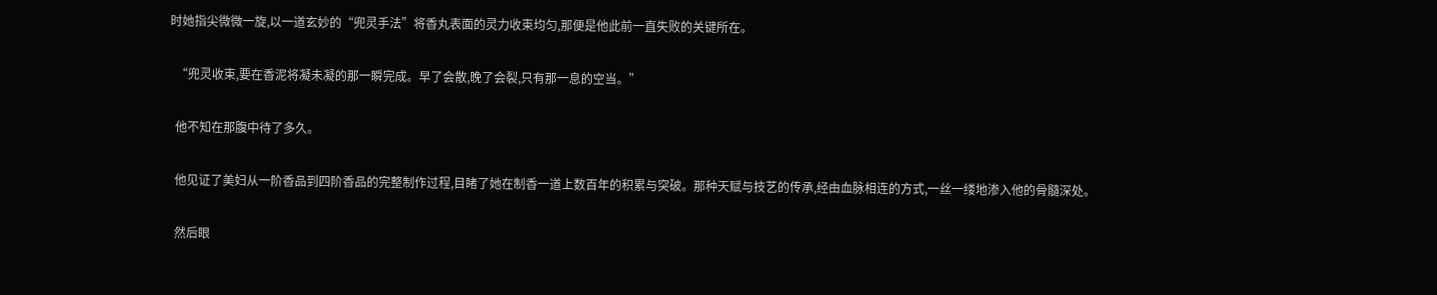时她指尖微微一旋,以一道玄妙的“兜灵手法”将香丸表面的灵力收束均匀,那便是他此前一直失败的关键所在。

  “兜灵收束,要在香泥将凝未凝的那一瞬完成。早了会散,晚了会裂,只有那一息的空当。”

  他不知在那腹中待了多久。

  他见证了美妇从一阶香品到四阶香品的完整制作过程,目睹了她在制香一道上数百年的积累与突破。那种天赋与技艺的传承,经由血脉相连的方式,一丝一缕地渗入他的骨髓深处。

  然后眼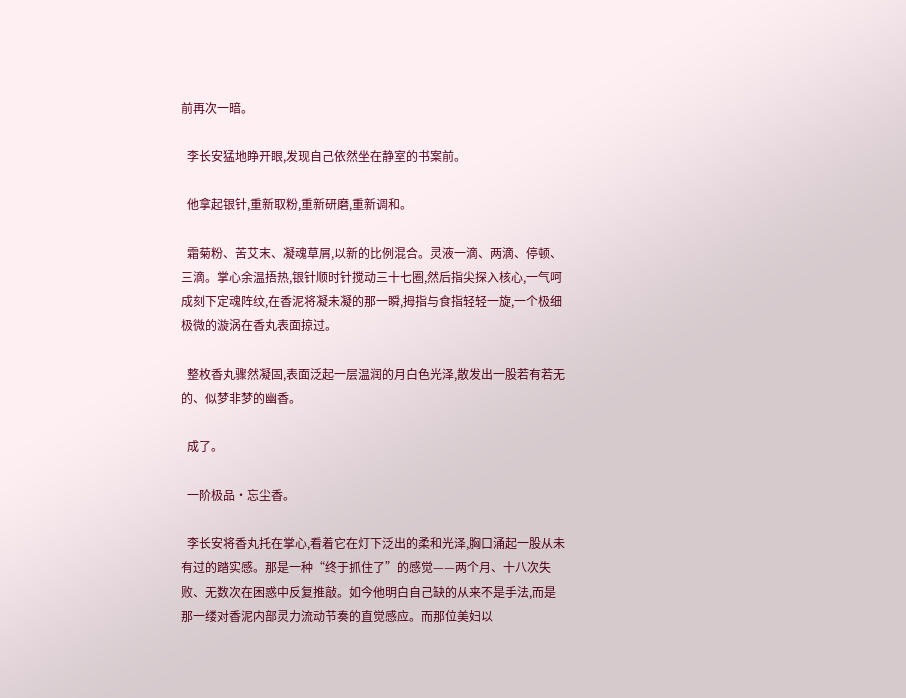前再次一暗。

  李长安猛地睁开眼,发现自己依然坐在静室的书案前。

  他拿起银针,重新取粉,重新研磨,重新调和。

  霜菊粉、苦艾末、凝魂草屑,以新的比例混合。灵液一滴、两滴、停顿、三滴。掌心余温捂热,银针顺时针搅动三十七圈,然后指尖探入核心,一气呵成刻下定魂阵纹,在香泥将凝未凝的那一瞬,拇指与食指轻轻一旋,一个极细极微的漩涡在香丸表面掠过。

  整枚香丸骤然凝固,表面泛起一层温润的月白色光泽,散发出一股若有若无的、似梦非梦的幽香。

  成了。

  一阶极品·忘尘香。

  李长安将香丸托在掌心,看着它在灯下泛出的柔和光泽,胸口涌起一股从未有过的踏实感。那是一种“终于抓住了”的感觉——两个月、十八次失败、无数次在困惑中反复推敲。如今他明白自己缺的从来不是手法,而是那一缕对香泥内部灵力流动节奏的直觉感应。而那位美妇以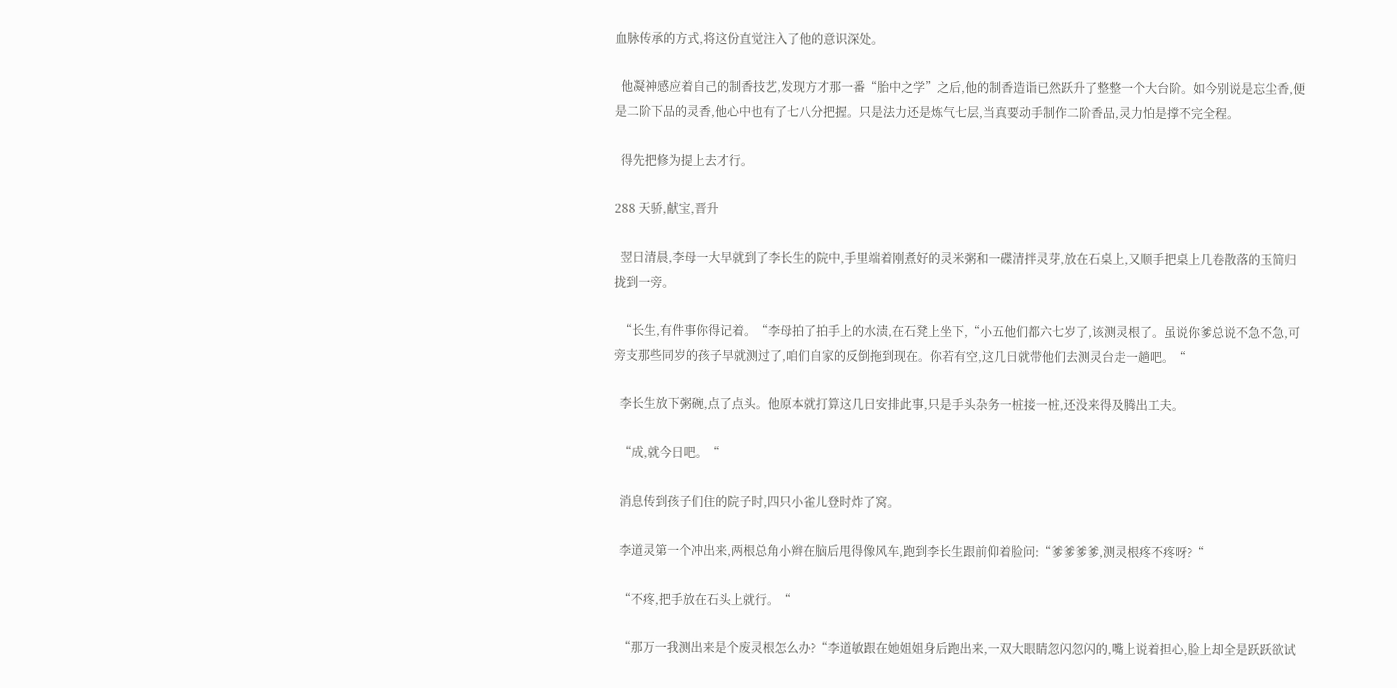血脉传承的方式,将这份直觉注入了他的意识深处。

  他凝神感应着自己的制香技艺,发现方才那一番“胎中之学”之后,他的制香造诣已然跃升了整整一个大台阶。如今别说是忘尘香,便是二阶下品的灵香,他心中也有了七八分把握。只是法力还是炼气七层,当真要动手制作二阶香品,灵力怕是撑不完全程。

  得先把修为提上去才行。

288 天骄,献宝,晋升

  翌日清晨,李母一大早就到了李长生的院中,手里端着刚煮好的灵米粥和一碟清拌灵芽,放在石桌上,又顺手把桌上几卷散落的玉简归拢到一旁。

  “长生,有件事你得记着。“李母拍了拍手上的水渍,在石凳上坐下,“小五他们都六七岁了,该测灵根了。虽说你爹总说不急不急,可旁支那些同岁的孩子早就测过了,咱们自家的反倒拖到现在。你若有空,这几日就带他们去测灵台走一趟吧。“

  李长生放下粥碗,点了点头。他原本就打算这几日安排此事,只是手头杂务一桩接一桩,还没来得及腾出工夫。

  “成,就今日吧。“

  消息传到孩子们住的院子时,四只小雀儿登时炸了窝。

  李道灵第一个冲出来,两根总角小辫在脑后甩得像风车,跑到李长生跟前仰着脸问:“爹爹爹爹,测灵根疼不疼呀?“

  “不疼,把手放在石头上就行。“

  “那万一我测出来是个废灵根怎么办?“李道敏跟在她姐姐身后跑出来,一双大眼睛忽闪忽闪的,嘴上说着担心,脸上却全是跃跃欲试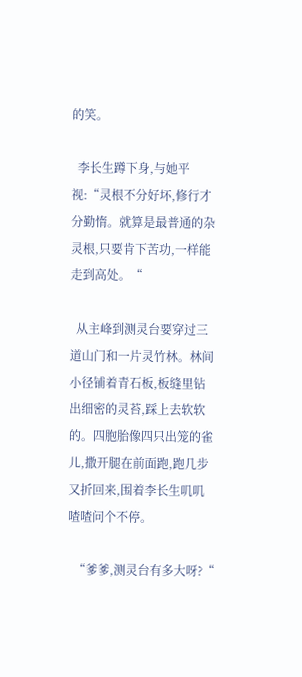的笑。

  李长生蹲下身,与她平视:“灵根不分好坏,修行才分勤惰。就算是最普通的杂灵根,只要肯下苦功,一样能走到高处。“

  从主峰到测灵台要穿过三道山门和一片灵竹林。林间小径铺着青石板,板缝里钻出细密的灵苔,踩上去软软的。四胞胎像四只出笼的雀儿,撒开腿在前面跑,跑几步又折回来,围着李长生叽叽喳喳问个不停。

  “爹爹,测灵台有多大呀?“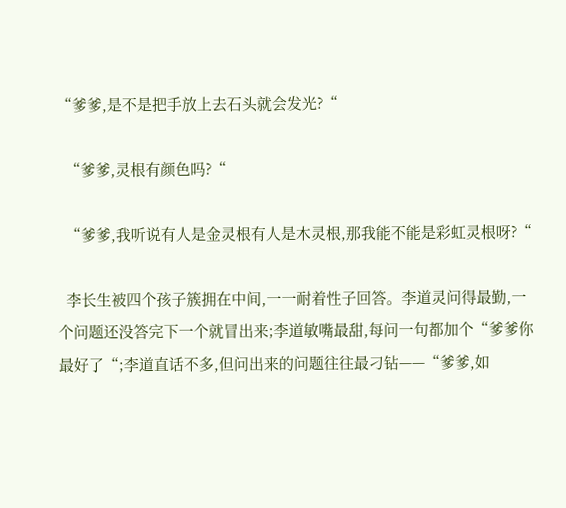“爹爹,是不是把手放上去石头就会发光?“

  “爹爹,灵根有颜色吗?“

  “爹爹,我听说有人是金灵根有人是木灵根,那我能不能是彩虹灵根呀?“

  李长生被四个孩子簇拥在中间,一一耐着性子回答。李道灵问得最勤,一个问题还没答完下一个就冒出来;李道敏嘴最甜,每问一句都加个“爹爹你最好了“;李道直话不多,但问出来的问题往往最刁钻——“爹爹,如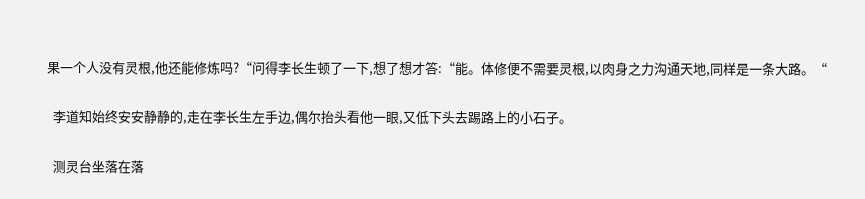果一个人没有灵根,他还能修炼吗?“问得李长生顿了一下,想了想才答:“能。体修便不需要灵根,以肉身之力沟通天地,同样是一条大路。“

  李道知始终安安静静的,走在李长生左手边,偶尔抬头看他一眼,又低下头去踢路上的小石子。

  测灵台坐落在落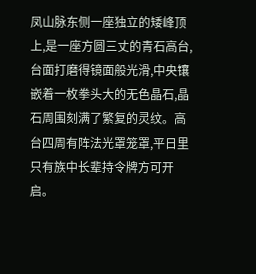凤山脉东侧一座独立的矮峰顶上,是一座方圆三丈的青石高台,台面打磨得镜面般光滑,中央镶嵌着一枚拳头大的无色晶石,晶石周围刻满了繁复的灵纹。高台四周有阵法光罩笼罩,平日里只有族中长辈持令牌方可开启。